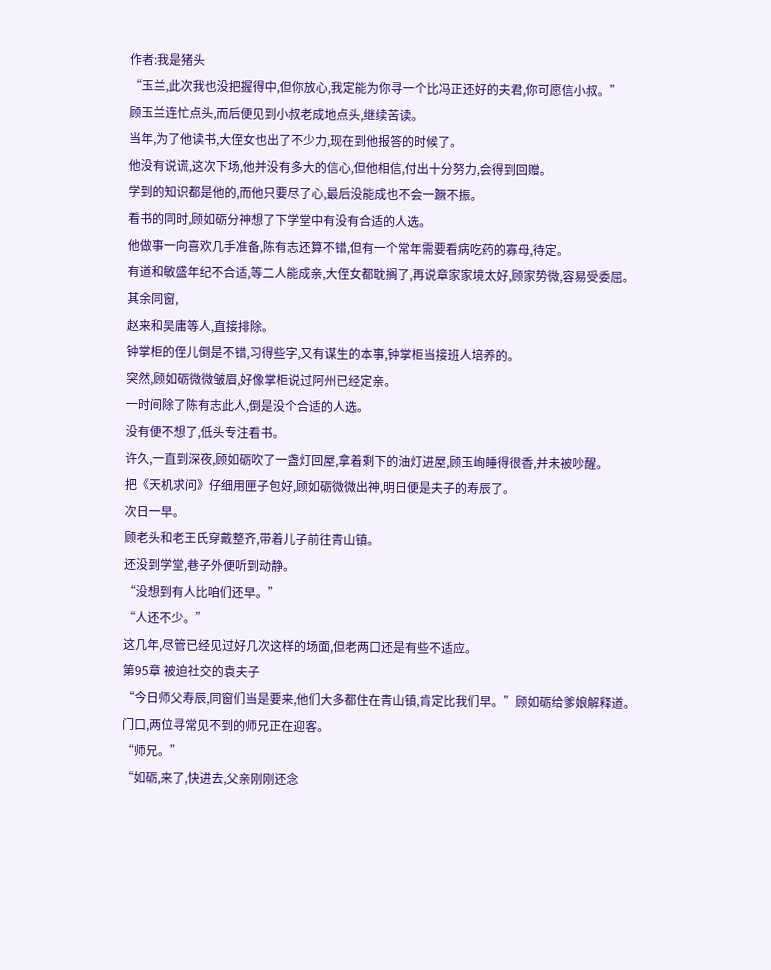作者:我是猪头
“玉兰,此次我也没把握得中,但你放心,我定能为你寻一个比冯正还好的夫君,你可愿信小叔。”
顾玉兰连忙点头,而后便见到小叔老成地点头,继续苦读。
当年,为了他读书,大侄女也出了不少力,现在到他报答的时候了。
他没有说谎,这次下场,他并没有多大的信心,但他相信,付出十分努力,会得到回赠。
学到的知识都是他的,而他只要尽了心,最后没能成也不会一蹶不振。
看书的同时,顾如砺分神想了下学堂中有没有合适的人选。
他做事一向喜欢几手准备,陈有志还算不错,但有一个常年需要看病吃药的寡母,待定。
有道和敏盛年纪不合适,等二人能成亲,大侄女都耽搁了,再说章家家境太好,顾家势微,容易受委屈。
其余同窗,
赵来和吴庸等人,直接排除。
钟掌柜的侄儿倒是不错,习得些字,又有谋生的本事,钟掌柜当接班人培养的。
突然,顾如砺微微皱眉,好像掌柜说过阿州已经定亲。
一时间除了陈有志此人,倒是没个合适的人选。
没有便不想了,低头专注看书。
许久,一直到深夜,顾如砺吹了一盏灯回屋,拿着剩下的油灯进屋,顾玉峋睡得很香,并未被吵醒。
把《天机求问》仔细用匣子包好,顾如砺微微出神,明日便是夫子的寿辰了。
次日一早。
顾老头和老王氏穿戴整齐,带着儿子前往青山镇。
还没到学堂,巷子外便听到动静。
“没想到有人比咱们还早。”
“人还不少。”
这几年,尽管已经见过好几次这样的场面,但老两口还是有些不适应。
第95章 被迫社交的袁夫子
“今日师父寿辰,同窗们当是要来,他们大多都住在青山镇,肯定比我们早。”顾如砺给爹娘解释道。
门口,两位寻常见不到的师兄正在迎客。
“师兄。”
“如砺,来了,快进去,父亲刚刚还念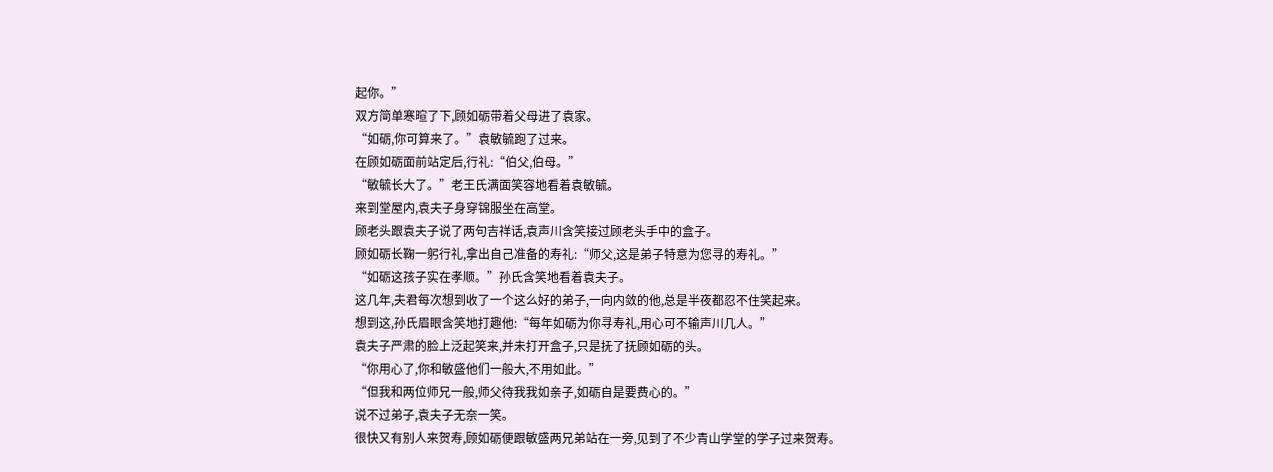起你。”
双方简单寒暄了下,顾如砺带着父母进了袁家。
“如砺,你可算来了。”袁敏毓跑了过来。
在顾如砺面前站定后,行礼:“伯父,伯母。”
“敏毓长大了。”老王氏满面笑容地看着袁敏毓。
来到堂屋内,袁夫子身穿锦服坐在高堂。
顾老头跟袁夫子说了两句吉祥话,袁声川含笑接过顾老头手中的盒子。
顾如砺长鞠一躬行礼,拿出自己准备的寿礼:“师父,这是弟子特意为您寻的寿礼。”
“如砺这孩子实在孝顺。”孙氏含笑地看着袁夫子。
这几年,夫君每次想到收了一个这么好的弟子,一向内敛的他,总是半夜都忍不住笑起来。
想到这,孙氏眉眼含笑地打趣他:“每年如砺为你寻寿礼,用心可不输声川几人。”
袁夫子严肃的脸上泛起笑来,并未打开盒子,只是抚了抚顾如砺的头。
“你用心了,你和敏盛他们一般大,不用如此。”
“但我和两位师兄一般,师父待我我如亲子,如砺自是要费心的。”
说不过弟子,袁夫子无奈一笑。
很快又有别人来贺寿,顾如砺便跟敏盛两兄弟站在一旁,见到了不少青山学堂的学子过来贺寿。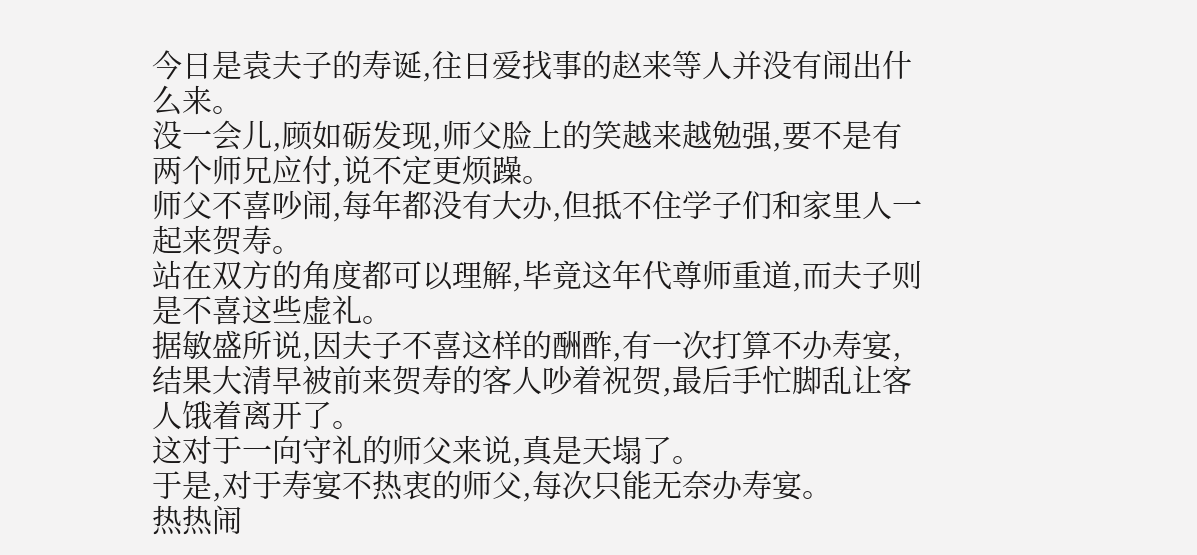今日是袁夫子的寿诞,往日爱找事的赵来等人并没有闹出什么来。
没一会儿,顾如砺发现,师父脸上的笑越来越勉强,要不是有两个师兄应付,说不定更烦躁。
师父不喜吵闹,每年都没有大办,但抵不住学子们和家里人一起来贺寿。
站在双方的角度都可以理解,毕竟这年代尊师重道,而夫子则是不喜这些虚礼。
据敏盛所说,因夫子不喜这样的酬酢,有一次打算不办寿宴,结果大清早被前来贺寿的客人吵着祝贺,最后手忙脚乱让客人饿着离开了。
这对于一向守礼的师父来说,真是天塌了。
于是,对于寿宴不热衷的师父,每次只能无奈办寿宴。
热热闹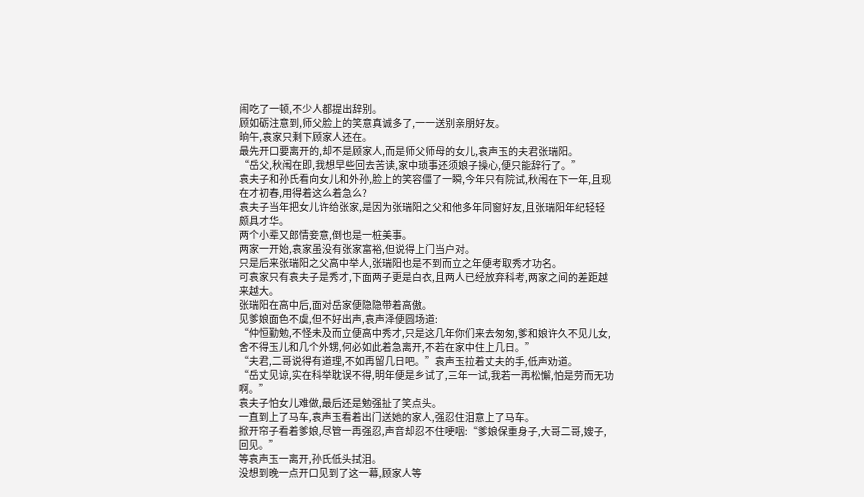闹吃了一顿,不少人都提出辞别。
顾如砺注意到,师父脸上的笑意真诚多了,一一送别亲朋好友。
晌午,袁家只剩下顾家人还在。
最先开口要离开的,却不是顾家人,而是师父师母的女儿,袁声玉的夫君张瑞阳。
“岳父,秋闱在即,我想早些回去苦读,家中琐事还须娘子操心,便只能辞行了。”
袁夫子和孙氏看向女儿和外孙,脸上的笑容僵了一瞬,今年只有院试,秋闱在下一年,且现在才初春,用得着这么着急么?
袁夫子当年把女儿许给张家,是因为张瑞阳之父和他多年同窗好友,且张瑞阳年纪轻轻颇具才华。
两个小辈又郎情妾意,倒也是一桩美事。
两家一开始,袁家虽没有张家富裕,但说得上门当户对。
只是后来张瑞阳之父高中举人,张瑞阳也是不到而立之年便考取秀才功名。
可袁家只有袁夫子是秀才,下面两子更是白衣,且两人已经放弃科考,两家之间的差距越来越大。
张瑞阳在高中后,面对岳家便隐隐带着高傲。
见爹娘面色不虞,但不好出声,袁声泽便圆场道:
“仲恒勤勉,不怪未及而立便高中秀才,只是这几年你们来去匆匆,爹和娘许久不见儿女,舍不得玉儿和几个外甥,何必如此着急离开,不若在家中住上几日。”
“夫君,二哥说得有道理,不如再留几日吧。”袁声玉拉着丈夫的手,低声劝道。
“岳丈见谅,实在科举耽误不得,明年便是乡试了,三年一试,我若一再松懈,怕是劳而无功啊。”
袁夫子怕女儿难做,最后还是勉强扯了笑点头。
一直到上了马车,袁声玉看着出门送她的家人,强忍住泪意上了马车。
掀开帘子看着爹娘,尽管一再强忍,声音却忍不住哽咽:“爹娘保重身子,大哥二哥,嫂子,回见。”
等袁声玉一离开,孙氏低头拭泪。
没想到晚一点开口见到了这一幕,顾家人等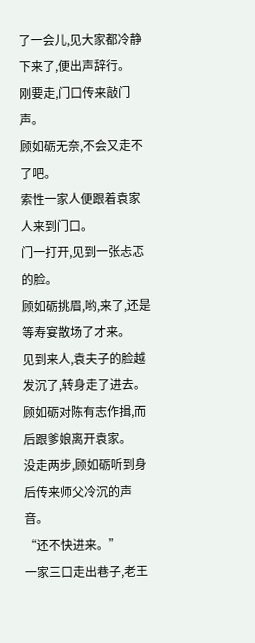了一会儿,见大家都冷静下来了,便出声辞行。
刚要走,门口传来敲门声。
顾如砺无奈,不会又走不了吧。
索性一家人便跟着袁家人来到门口。
门一打开,见到一张忐忑的脸。
顾如砺挑眉,哟,来了,还是等寿宴散场了才来。
见到来人,袁夫子的脸越发沉了,转身走了进去。
顾如砺对陈有志作揖,而后跟爹娘离开袁家。
没走两步,顾如砺听到身后传来师父冷沉的声音。
“还不快进来。”
一家三口走出巷子,老王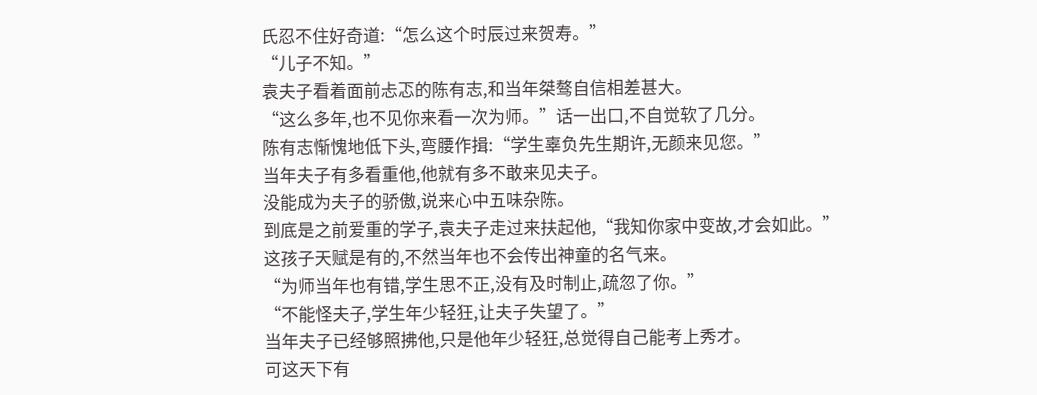氏忍不住好奇道:“怎么这个时辰过来贺寿。”
“儿子不知。”
袁夫子看着面前忐忑的陈有志,和当年桀骜自信相差甚大。
“这么多年,也不见你来看一次为师。”话一出口,不自觉软了几分。
陈有志惭愧地低下头,弯腰作揖:“学生辜负先生期许,无颜来见您。”
当年夫子有多看重他,他就有多不敢来见夫子。
没能成为夫子的骄傲,说来心中五味杂陈。
到底是之前爱重的学子,袁夫子走过来扶起他,“我知你家中变故,才会如此。”
这孩子天赋是有的,不然当年也不会传出神童的名气来。
“为师当年也有错,学生思不正,没有及时制止,疏忽了你。”
“不能怪夫子,学生年少轻狂,让夫子失望了。”
当年夫子已经够照拂他,只是他年少轻狂,总觉得自己能考上秀才。
可这天下有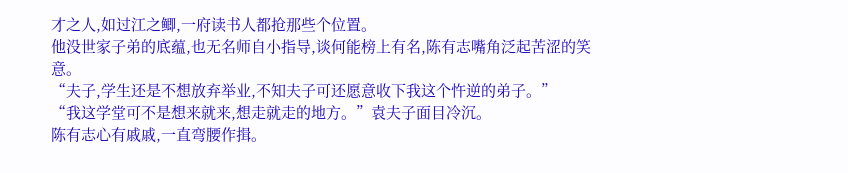才之人,如过江之鲫,一府读书人都抢那些个位置。
他没世家子弟的底蕴,也无名师自小指导,谈何能榜上有名,陈有志嘴角泛起苦涩的笑意。
“夫子,学生还是不想放弃举业,不知夫子可还愿意收下我这个忤逆的弟子。”
“我这学堂可不是想来就来,想走就走的地方。”袁夫子面目冷沉。
陈有志心有戚戚,一直弯腰作揖。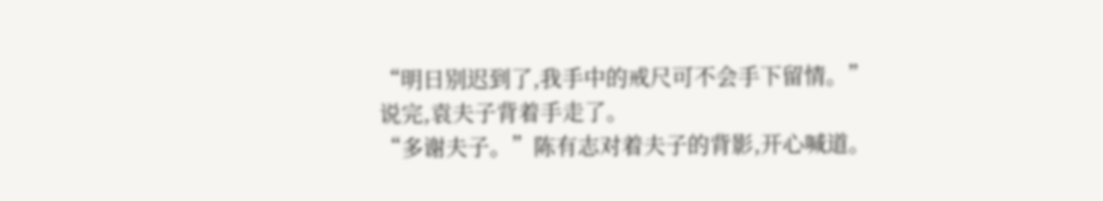“明日别迟到了,我手中的戒尺可不会手下留情。”
说完,袁夫子背着手走了。
“多谢夫子。”陈有志对着夫子的背影,开心喊道。